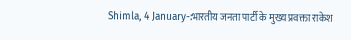Shimla, 4 January-:भारतीय जनता पार्टी के मुख्य प्रवक्ता राकेश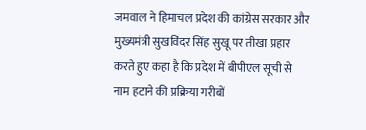जमवाल ने हिमाचल प्रदेश की कांग्रेस सरकार और मुख्यमंत्री सुखविंदर सिंह सुखू पर तीखा प्रहार करते हुए कहा है कि प्रदेश में बीपीएल सूची से नाम हटाने की प्रक्रिया गरीबों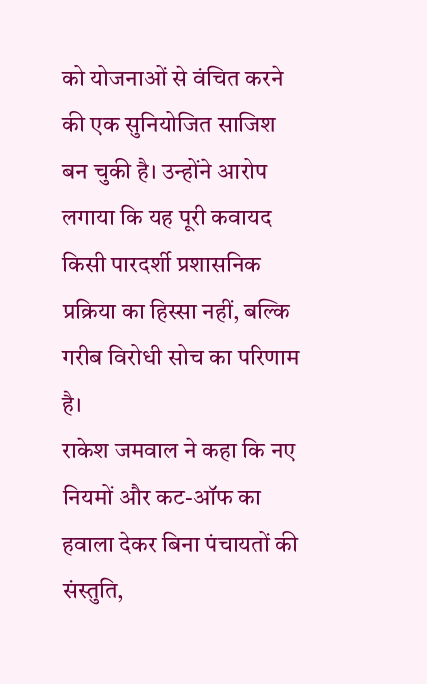को योजनाओं से वंचित करने की एक सुनियोजित साजिश बन चुकी है। उन्होंने आरोप लगाया कि यह पूरी कवायद किसी पारदर्शी प्रशासनिक प्रक्रिया का हिस्सा नहीं, बल्कि गरीब विरोधी सोच का परिणाम है।
राकेश जमवाल ने कहा कि नए नियमों और कट-ऑफ का हवाला देकर बिना पंचायतों की संस्तुति,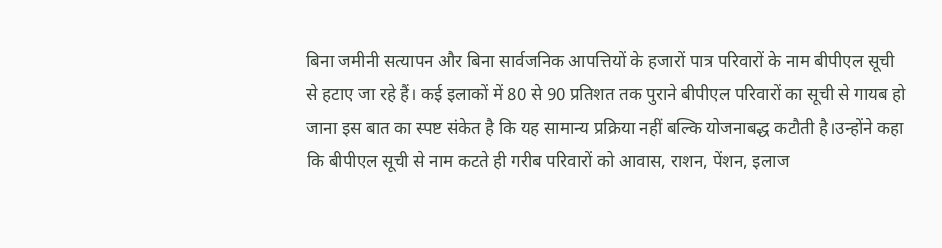बिना जमीनी सत्यापन और बिना सार्वजनिक आपत्तियों के हजारों पात्र परिवारों के नाम बीपीएल सूची से हटाए जा रहे हैं। कई इलाकों में 80 से 90 प्रतिशत तक पुराने बीपीएल परिवारों का सूची से गायब हो जाना इस बात का स्पष्ट संकेत है कि यह सामान्य प्रक्रिया नहीं बल्कि योजनाबद्ध कटौती है।उन्होंने कहा कि बीपीएल सूची से नाम कटते ही गरीब परिवारों को आवास, राशन, पेंशन, इलाज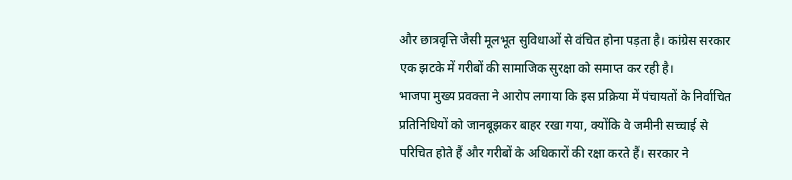और छात्रवृत्ति जैसी मूलभूत सुविधाओं से वंचित होना पड़ता है। कांग्रेस सरकार एक झटके में गरीबों की सामाजिक सुरक्षा को समाप्त कर रही है।
भाजपा मुख्य प्रवक्ता ने आरोप लगाया कि इस प्रक्रिया में पंचायतों के निर्वाचित प्रतिनिधियों को जानबूझकर बाहर रखा गया, क्योंकि वे जमीनी सच्चाई से परिचित होते हैं और गरीबों के अधिकारों की रक्षा करते हैं। सरकार ने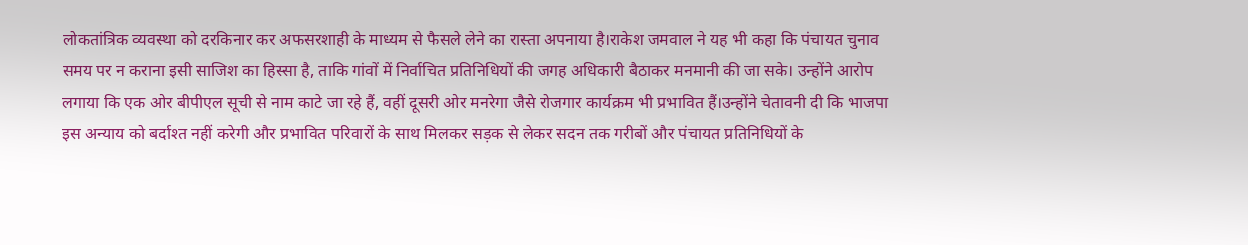लोकतांत्रिक व्यवस्था को दरकिनार कर अफसरशाही के माध्यम से फैसले लेने का रास्ता अपनाया है।राकेश जमवाल ने यह भी कहा कि पंचायत चुनाव समय पर न कराना इसी साजिश का हिस्सा है, ताकि गांवों में निर्वाचित प्रतिनिधियों की जगह अधिकारी बैठाकर मनमानी की जा सके। उन्होंने आरोप लगाया कि एक ओर बीपीएल सूची से नाम काटे जा रहे हैं, वहीं दूसरी ओर मनरेगा जैसे रोजगार कार्यक्रम भी प्रभावित हैं।उन्होंने चेतावनी दी कि भाजपा इस अन्याय को बर्दाश्त नहीं करेगी और प्रभावित परिवारों के साथ मिलकर सड़क से लेकर सदन तक गरीबों और पंचायत प्रतिनिधियों के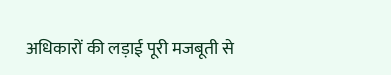अधिकारों की लड़ाई पूरी मजबूती से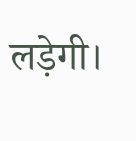लड़ेगी।